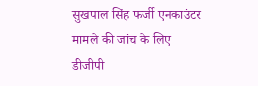सुखपाल सिंह फर्जी एनकाउंटर मामले की जांच के लिए डीजीपी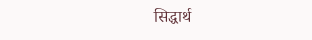सिद्धार्थ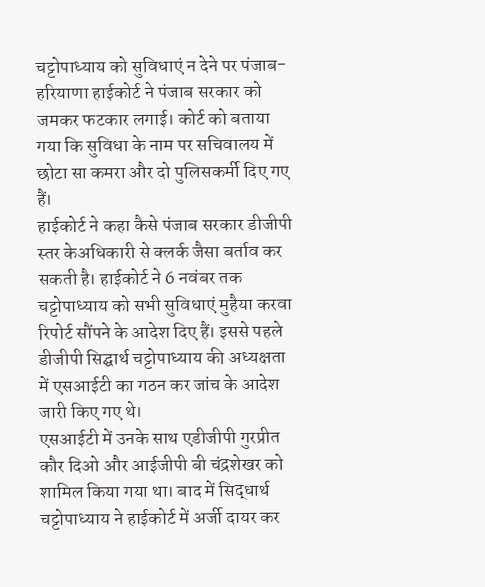चट्टोपाध्याय को सुविधाएं न देने पर पंजाब-हरियाणा हाईकोर्ट ने पंजाब सरकार को जमकर फटकार लगाई। कोर्ट को बताया गया कि सुविधा के नाम पर सचिवालय में छोटा सा कमरा और दो पुलिसकर्मी दिए गए हैं।
हाईकोर्ट ने कहा कैसे पंजाब सरकार डीजीपी स्तर केअधिकारी से क्लर्क जैसा बर्ताव कर सकती है। हाईकोर्ट ने 6 नवंबर तक चट्टोपाध्याय को सभी सुविधाएं मुहैया करवा रिपोर्ट सौंपने के आदेश दिए हैं। इससे पहले डीजीपी सिद्घार्थ चट्टोपाध्याय की अध्यक्षता में एसआईटी का गठन कर जांच के आदेश जारी किए गए थे।
एसआईटी में उनके साथ एडीजीपी गुरप्रीत कौर दिओ और आईजीपी बी चंद्रशेखर को शामिल किया गया था। बाद में सिद्धार्थ चट्टोपाध्याय ने हाईकोर्ट में अर्जी दायर कर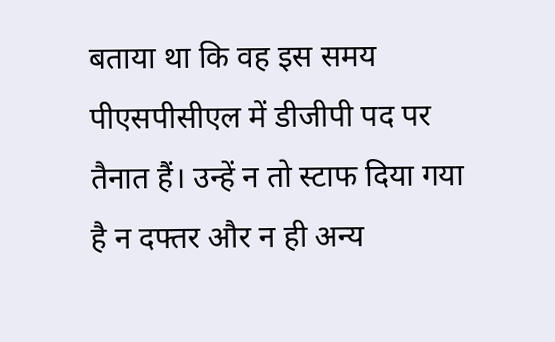बताया था कि वह इस समय पीएसपीसीएल में डीजीपी पद पर तैनात हैं। उन्हें न तो स्टाफ दिया गया है न दफ्तर और न ही अन्य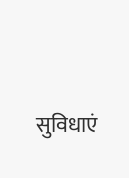सुविधाएं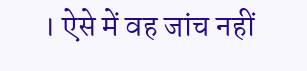। ऐसे में वह जांच नहीं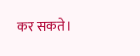कर सकते।